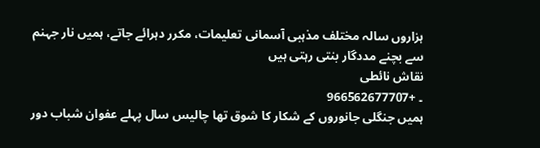ہزاروں سالہ مختلف مذہبی آسمانی تعلیمات، مکرر دہرائے جاتے، ہمیں نار جہنم سے بچنے مددگار بنتی رہتی ہیں
نقاش نائطی
۔ +966562677707
ہمیں جنگلی جانوروں کے شکار کا شوق تھا چالیس سال پہلے عفوان شباب دور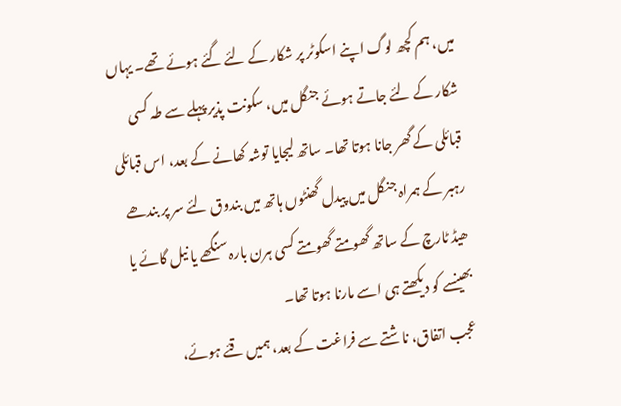میں، ہم کچھ لوگ اپنے اسکوٹر پر شکار کے لئے گئے ہوئے تھے۔ یہاں شکار کے لئے جاتے ہوئے جنگل میں، سکونت پذیر پہلے سے طہ کسی قبائلی کے گھر جانا ہوتا تھا۔ ساتھ لیجایا توشہ کھانے کے بعد، اس قبائلی رہبر کے ہمراہ جنگل میں پیدل گھنٹوں ہاتھ میں بندوق لئے سر پر بندھے ھیڈ ٹارچ کے ساتھ گھومتے گھومتے کسی ہرن بارہ سنگھے یا نیل گائے یا بھینسے کو دیکھتے ہی اسے مارنا ہوتا تھا۔
عجب اتفاق، ناشتے سے فراغت کے بعد، ہمیں قئے ہوئے،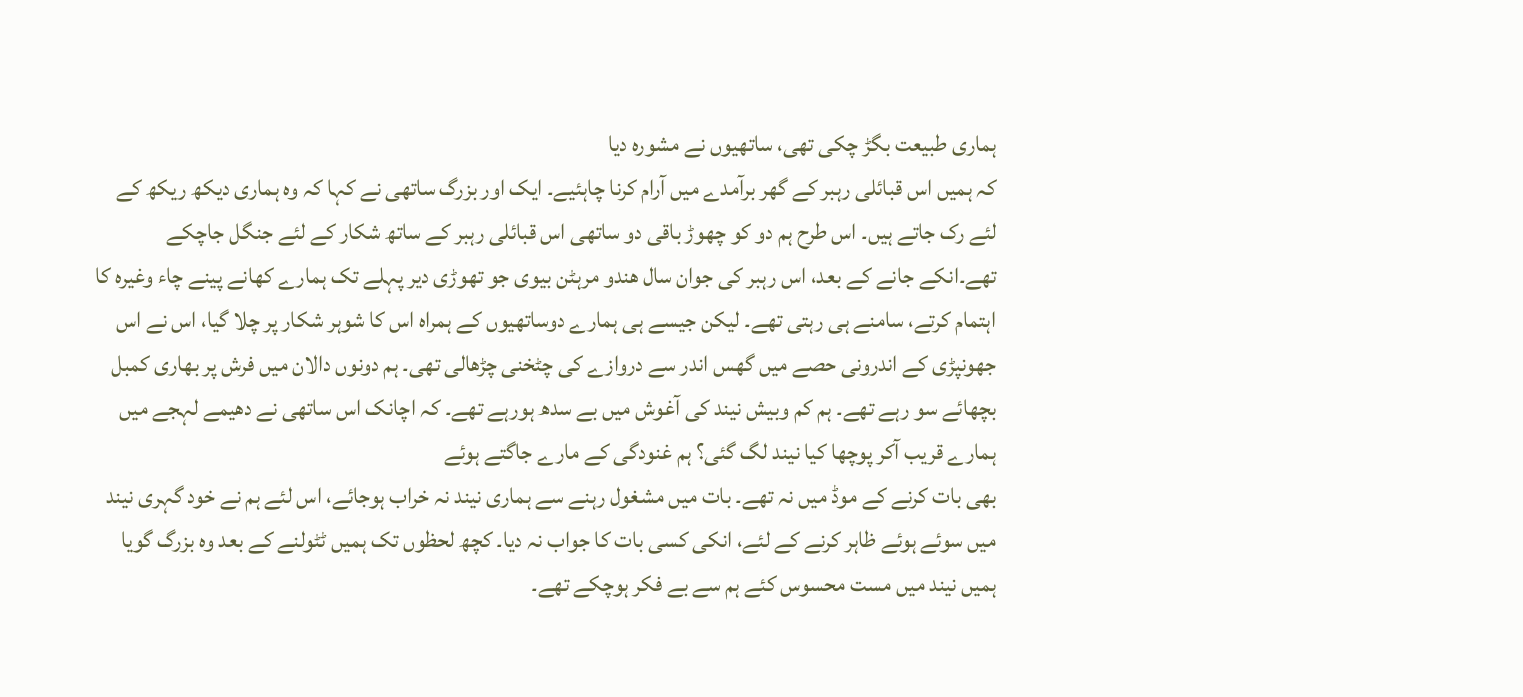ہماری طبیعت بگڑ چکی تھی، ساتھیوں نے مشورہ دیا
کہ ہمیں اس قبائلی رہبر کے گھر برآمدے میں آرام کرنا چاہئیے۔ ایک اور بزرگ ساتھی نے کہا کہ وہ ہماری دیکھ ریکھ کے لئے رک جاتے ہیں۔ اس طرح ہم دو کو چھوڑ باقی دو ساتھی اس قبائلی رہبر کے ساتھ شکار کے لئے جنگل جاچکے تھے۔انکے جانے کے بعد، اس رہبر کی جوان سال ھندو مرہٹن بیوی جو تھوڑی دیر پہلے تک ہمارے کھانے پینے چاء وغیرہ کا اہتمام کرتے، سامنے ہی رہتی تھے۔ لیکن جیسے ہی ہمارے دوساتھیوں کے ہمراہ اس کا شوہر شکار پر چلا گیا، اس نے اس جھونپڑی کے اندرونی حصے میں گھس اندر سے دروازے کی چٹخنی چڑھالی تھی۔ ہم دونوں دالان میں فرش پر بھاری کمبل بچھائے سو رہے تھے۔ ہم کم وبیش نیند کی آغوش میں بے سدھ ہورہے تھے۔ کہ اچانک اس ساتھی نے دھیمے لہجے میں ہمارے قریب آکر پوچھا کیا نیند لگ گئی؟ ہم غنودگی کے مارے جاگتے ہوئے
بھی بات کرنے کے موڈ میں نہ تھے۔ بات میں مشغول رہنے سے ہماری نیند نہ خراب ہوجائے، اس لئے ہم نے خود گہری نیند میں سوئے ہوئے ظاہر کرنے کے لئے، انکی کسی بات کا جواب نہ دیا۔ کچھ لحظوں تک ہمیں ٹٹولنے کے بعد وہ بزرگ گویا ہمیں نیند میں مست محسوس کئے ہم سے بے فکر ہوچکے تھے۔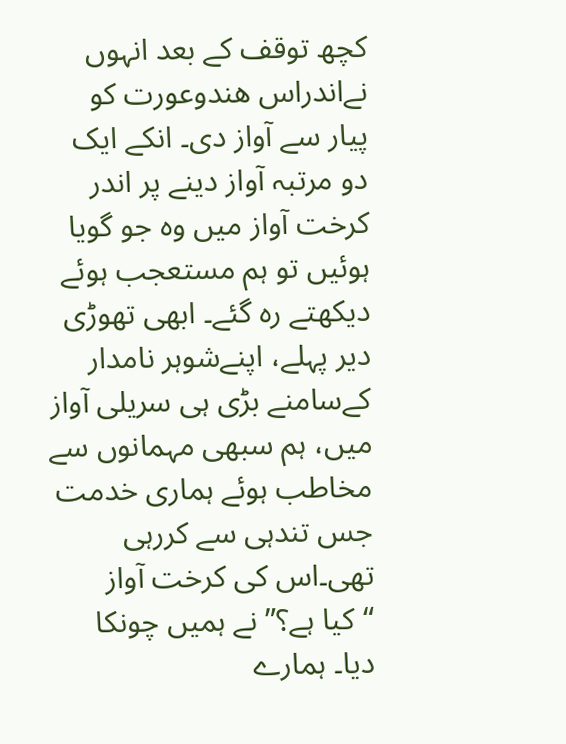کچھ توقف کے بعد انہوں نےاندراس ھندوعورت کو پیار سے آواز دی۔ انکے ایک دو مرتبہ آواز دینے پر اندر کرخت آواز میں وہ جو گویا ہوئیں تو ہم مستعجب ہوئے دیکھتے رہ گئے۔ ابھی تھوڑی دیر پہلے، اپنےشوہر نامدار کےسامنے بڑی ہی سریلی آواز میں، ہم سبھی مہمانوں سے مخاطب ہوئے ہماری خدمت جس تندہی سے کررہی تھی۔اس کی کرخت آواز “کیا ہے؟” نے ہمیں چونکا دیا۔ ہمارے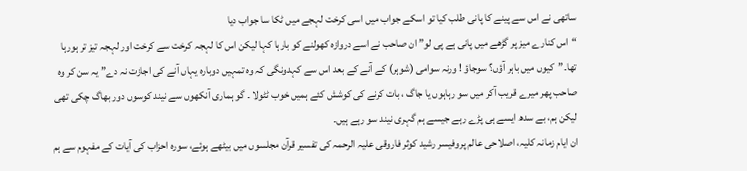ساتھی نے اس سے پینے کا پانی طلب کیا تو اسکے جواب میں اسی کرخت لہجے میں ٹکا سا جواب دیا
“اس کنارے میز پر گڑھے میں پانی ہے پی لو” ان صاحب نے اسے دروازہ کھولنے کو بارہا کہا لیکن اس کا لہجہ کرخت سے کرخت اور لہجہ تیز تر ہورہا تھا۔”کیوں میں باہر آؤں؟ سوجاؤ ! ورنہ سوامی (شوہر) کے آنے کے بعد اس سے کہدونگی کہ وہ تمہیں دوبارہ یہاں آنے کی اجازت نہ دے” یہ سن کر وہ صاحب پھر میرے قریب آکر میں سو رہاہوں یا جاگ ، بات کرنے کی کوشش کئے ہمیں خوب ٹٹولا ۔ گو ہماری آنکھوں سے نیند کوسوں دور بھاگ چکی تھی لیکن ہم، بے سدھ ایسے ہی پڑے رہے جیسے ہم گہری نیند سو رہے ہیں۔
ان ایام زمانہ کلیہ، اصلاحی عالم پروفیسر رشید کوثر فاروقی علیہ الرحمہ کی تفسیر قرآن مجلسوں میں بیٹھے ہوئے، سورہ احزاب کی آیات کے مفہوم سے ہم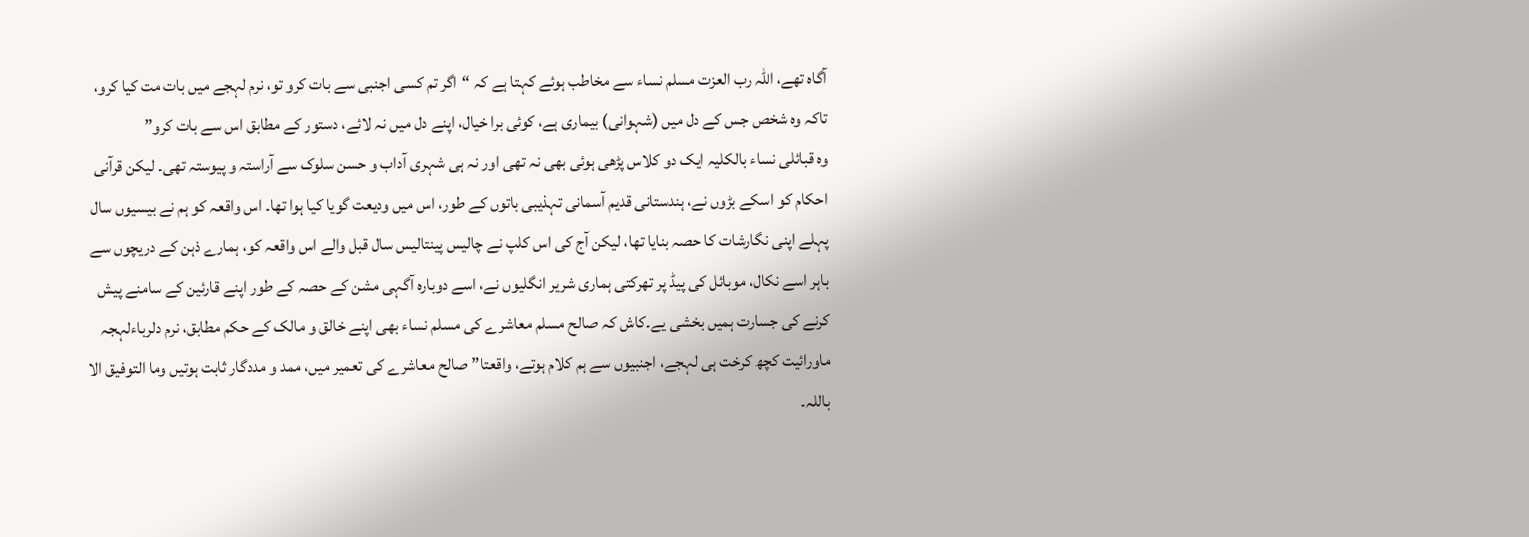آگاہ تھے، اللہ رب العزت مسلم نساء سے مخاطب ہوئے کہتا ہے کہ “اگر تم کسی اجنبی سے بات کرو تو، نرم لہجے میں بات مت کیا کرو، تاکہ وہ شخص جس کے دل میں (شہوانی) بیماری ہے، کوئی برا خیال، اپنے دل میں نہ لائے، دستور کے مطابق اس سے بات کرو”
وہ قبائلی نساء بالکلیہ ایک دو کلاس پڑھی ہوئی بھی نہ تھی اور نہ ہی شہری آداب و حسن سلوک سے آراستہ و پیوستہ تھی۔ لیکن قرآنی احکام کو اسکے بڑوں نے، ہندستانی قدیم آسمانی تہذیبی باتوں کے طور، اس میں ودیعت گویا کیا ہوا تھا۔ اس واقعہ کو ہم نے بیسیوں سال پہلے اپنی نگارشات کا حصہ بنایا تھا، لیکن آج کی اس کلپ نے چالیس پینتالیس سال قبل والے اس واقعہ کو، ہمارے ذہن کے دریچوں سے باہر اسے نکال، موبائل کی پیڈ پر تھرکتی ہماری شریر انگلیوں نے، اسے دوبارہ آگہی مشن کے حصہ کے طور اپنے قارئین کے سامنے پیش کرنے کی جسارت ہمیں بخشی یے۔کاش کہ صالح مسلم معاشرے کی مسلم نساء بھی اپنے خالق و مالک کے حکم مطابق، نرم دلرباءلہجہ ماورائیت کچھ کرخت ہی لہجے، اجنبیوں سے ہم کلام ہوتے، واقعتا” صالح معاشرے کی تعمیر میں، ممد و مددگار ثابت ہوتیں وما التوفیق الا باللہ۔